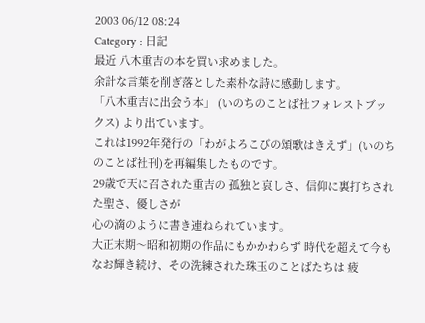2003 06/12 08:24
Category : 日記
最近 八木重吉の本を買い求めました。
余計な言葉を削ぎ落とした素朴な詩に感動します。
「八木重吉に出会う本」 (いのちのことば社フォレストブックス) より出ています。
これは1992年発行の「わがよろこびの頌歌はきえず」(いのちのことば社刊)を再編集したものです。
29歳で天に召された重吉の 孤独と哀しさ、信仰に裏打ちされた聖さ、優しさが
心の滴のように書き連ねられています。
大正末期〜昭和初期の作品にもかかわらず 時代を超えて今もなお輝き続け、その洗練された珠玉のことばたちは 疲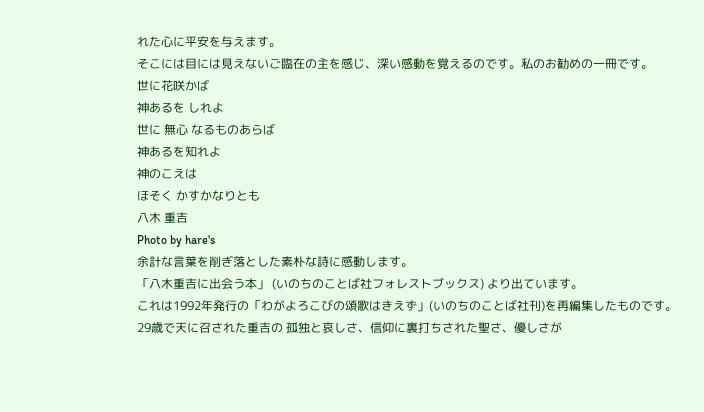れた心に平安を与えます。
そこには目には見えないご臨在の主を感じ、深い感動を覚えるのです。私のお勧めの一冊です。
世に花咲かば
神あるを しれよ
世に 無心 なるものあらば
神あるを知れよ
神のこえは
ほそく かすかなりとも
八木 重吉
Photo by hare's
余計な言葉を削ぎ落とした素朴な詩に感動します。
「八木重吉に出会う本」 (いのちのことば社フォレストブックス) より出ています。
これは1992年発行の「わがよろこびの頌歌はきえず」(いのちのことば社刊)を再編集したものです。
29歳で天に召された重吉の 孤独と哀しさ、信仰に裏打ちされた聖さ、優しさが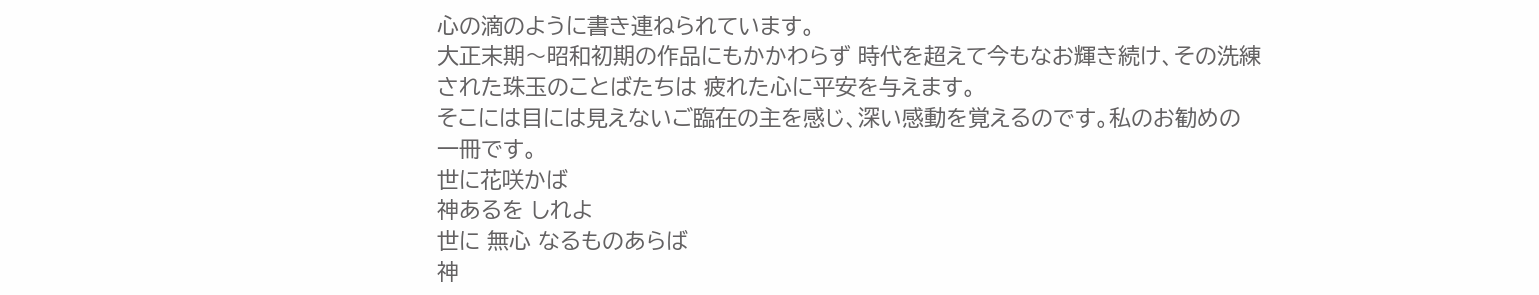心の滴のように書き連ねられています。
大正末期〜昭和初期の作品にもかかわらず 時代を超えて今もなお輝き続け、その洗練された珠玉のことばたちは 疲れた心に平安を与えます。
そこには目には見えないご臨在の主を感じ、深い感動を覚えるのです。私のお勧めの一冊です。
世に花咲かば
神あるを しれよ
世に 無心 なるものあらば
神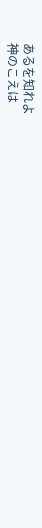あるを知れよ
神のこえは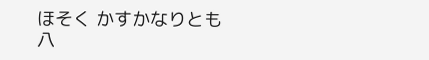ほそく かすかなりとも
八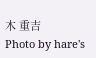木 重吉
Photo by hare's